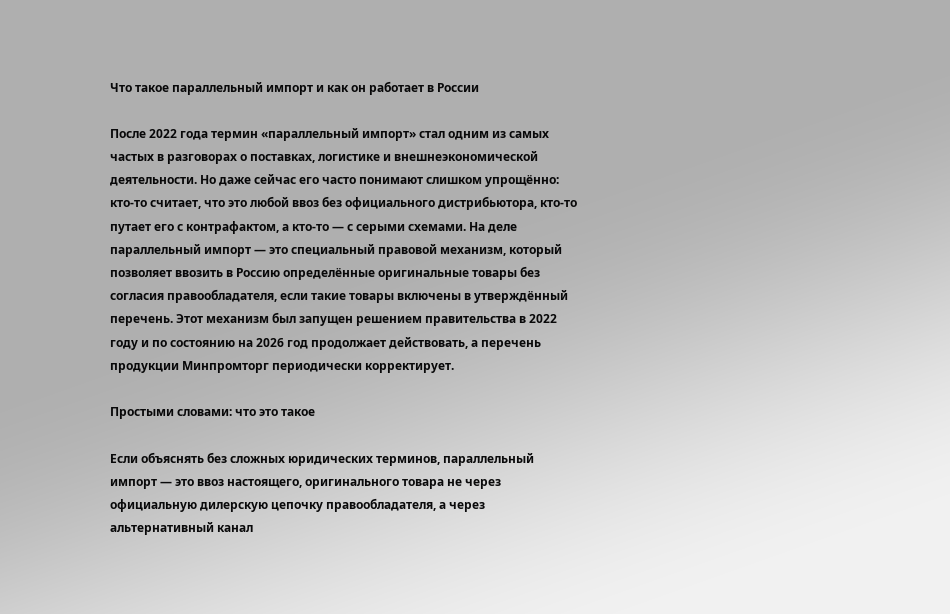Что такое параллельный импорт и как он работает в России

После 2022 года термин «параллельный импорт» стал одним из самых частых в разговорах о поставках, логистике и внешнеэкономической деятельности. Но даже сейчас его часто понимают слишком упрощённо: кто-то считает, что это любой ввоз без официального дистрибьютора, кто-то путает его с контрафактом, а кто-то — с серыми схемами. На деле параллельный импорт — это специальный правовой механизм, который позволяет ввозить в Россию определённые оригинальные товары без согласия правообладателя, если такие товары включены в утверждённый перечень. Этот механизм был запущен решением правительства в 2022 году и по состоянию на 2026 год продолжает действовать, а перечень продукции Минпромторг периодически корректирует.

Простыми словами: что это такое

Если объяснять без сложных юридических терминов, параллельный импорт — это ввоз настоящего, оригинального товара не через официальную дилерскую цепочку правообладателя, а через альтернативный канал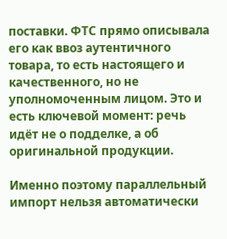поставки. ФТС прямо описывала его как ввоз аутентичного товара, то есть настоящего и качественного, но не уполномоченным лицом. Это и есть ключевой момент: речь идёт не о подделке, а об оригинальной продукции.

Именно поэтому параллельный импорт нельзя автоматически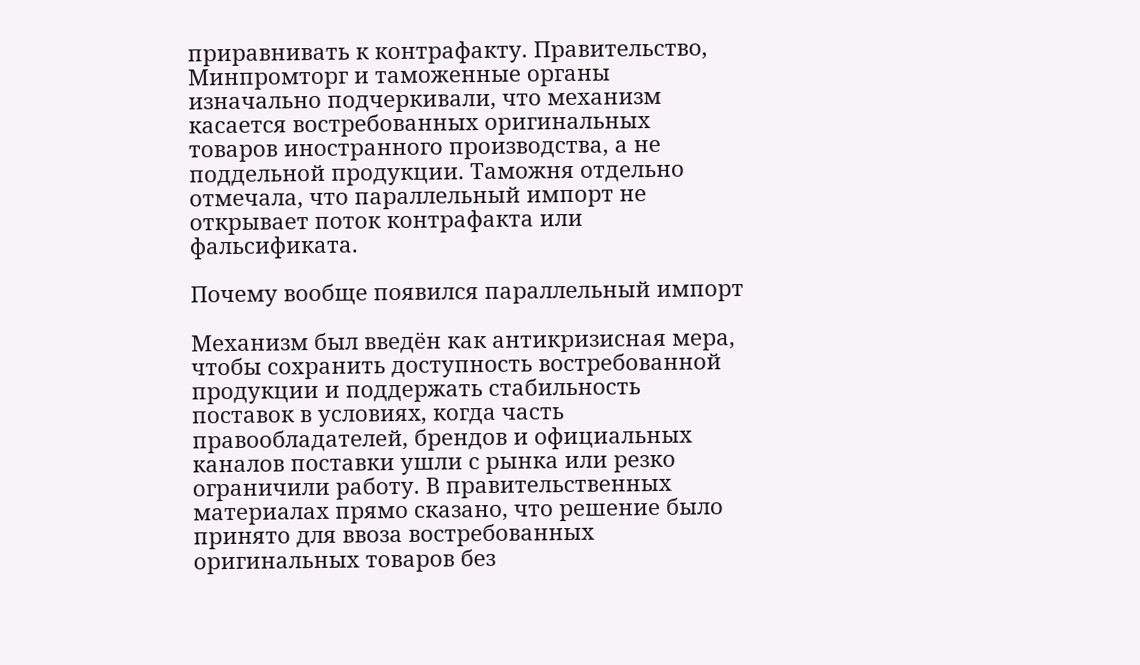приравнивать к контрафакту. Правительство, Минпромторг и таможенные органы изначально подчеркивали, что механизм касается востребованных оригинальных товаров иностранного производства, а не поддельной продукции. Таможня отдельно отмечала, что параллельный импорт не открывает поток контрафакта или фальсификата.

Почему вообще появился параллельный импорт

Механизм был введён как антикризисная мера, чтобы сохранить доступность востребованной продукции и поддержать стабильность поставок в условиях, когда часть правообладателей, брендов и официальных каналов поставки ушли с рынка или резко ограничили работу. В правительственных материалах прямо сказано, что решение было принято для ввоза востребованных оригинальных товаров без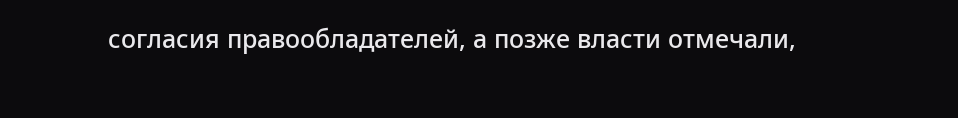согласия правообладателей, а позже власти отмечали,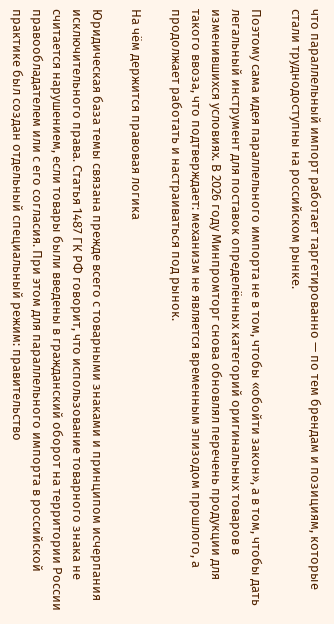что параллельный импорт работает таргетированно — по тем брендам и позициям, которые стали труднодоступны на российском рынке.

Поэтому сама идея параллельного импорта не в том, чтобы «обойти закон», а в том, чтобы дать легальный инструмент для поставок определённых категорий оригинальных товаров в изменившихся условиях. В 2026 году Минпромторг снова обновлял перечень продукции для такого ввоза, что подтверждает: механизм не является временным эпизодом прошлого, а продолжает работать и настраиваться под рынок.

На чём держится правовая логика

Юридическая база темы связана прежде всего с товарными знаками и принципом исчерпания исключительного права. Статья 1487 ГК РФ говорит, что использование товарного знака не считается нарушением, если товары были введены в гражданский оборот на территории России правообладателем или с его согласия. При этом для параллельного импорта в российской практике был создан отдельный специальный режим: правительство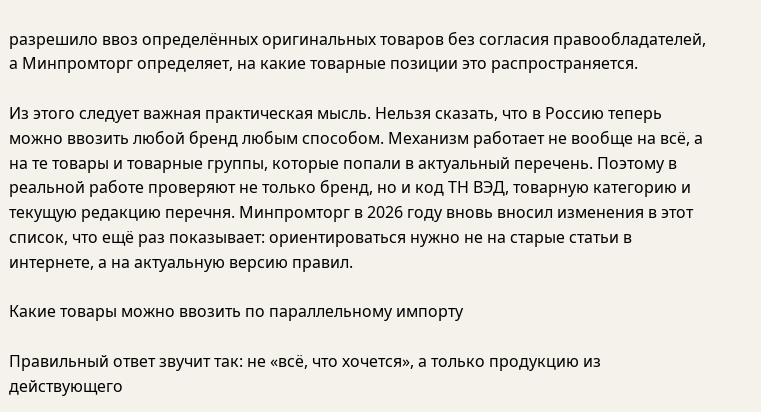разрешило ввоз определённых оригинальных товаров без согласия правообладателей, а Минпромторг определяет, на какие товарные позиции это распространяется.

Из этого следует важная практическая мысль. Нельзя сказать, что в Россию теперь можно ввозить любой бренд любым способом. Механизм работает не вообще на всё, а на те товары и товарные группы, которые попали в актуальный перечень. Поэтому в реальной работе проверяют не только бренд, но и код ТН ВЭД, товарную категорию и текущую редакцию перечня. Минпромторг в 2026 году вновь вносил изменения в этот список, что ещё раз показывает: ориентироваться нужно не на старые статьи в интернете, а на актуальную версию правил.

Какие товары можно ввозить по параллельному импорту

Правильный ответ звучит так: не «всё, что хочется», а только продукцию из действующего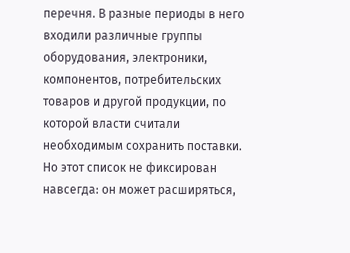перечня. В разные периоды в него входили различные группы оборудования, электроники, компонентов, потребительских товаров и другой продукции, по которой власти считали необходимым сохранить поставки. Но этот список не фиксирован навсегда: он может расширяться,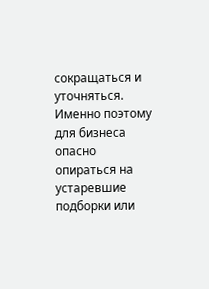сокращаться и уточняться. Именно поэтому для бизнеса опасно опираться на устаревшие подборки или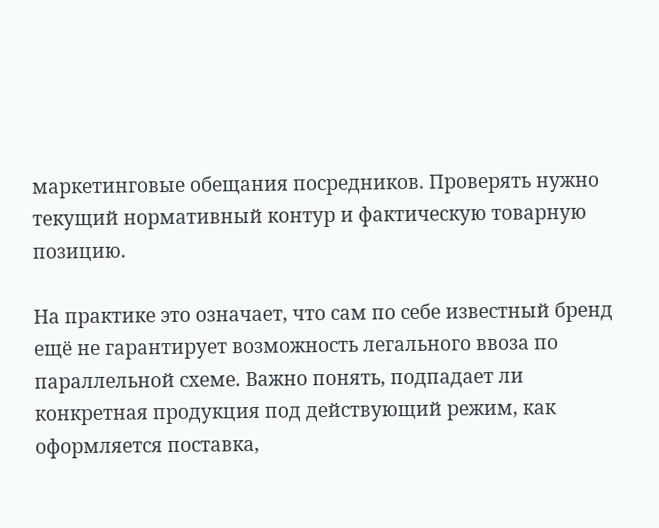маркетинговые обещания посредников. Проверять нужно текущий нормативный контур и фактическую товарную позицию.

На практике это означает, что сам по себе известный бренд ещё не гарантирует возможность легального ввоза по параллельной схеме. Важно понять, подпадает ли конкретная продукция под действующий режим, как оформляется поставка,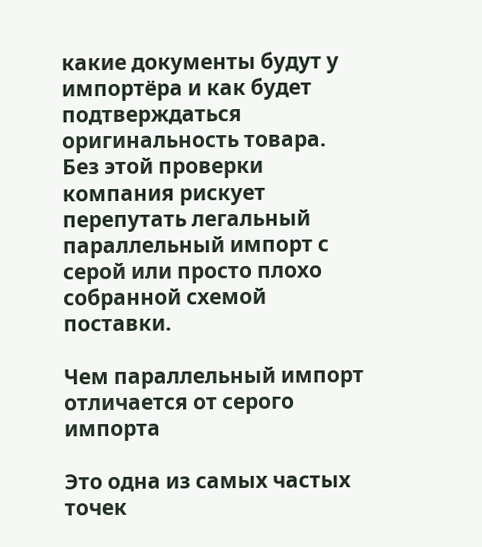какие документы будут у импортёра и как будет подтверждаться оригинальность товара. Без этой проверки компания рискует перепутать легальный параллельный импорт с серой или просто плохо собранной схемой поставки.

Чем параллельный импорт отличается от серого импорта

Это одна из самых частых точек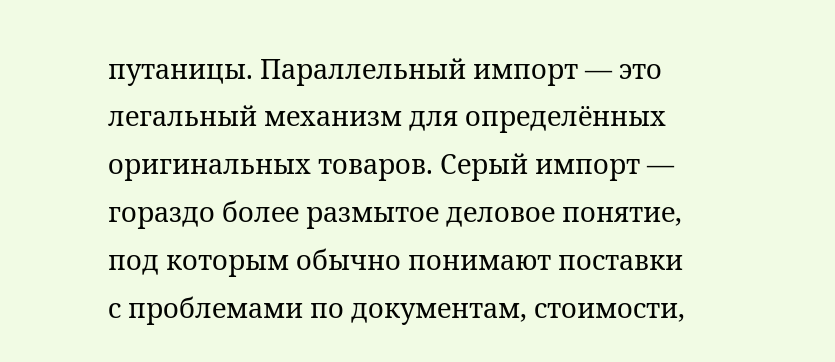путаницы. Параллельный импорт — это легальный механизм для определённых оригинальных товаров. Серый импорт — гораздо более размытое деловое понятие, под которым обычно понимают поставки с проблемами по документам, стоимости,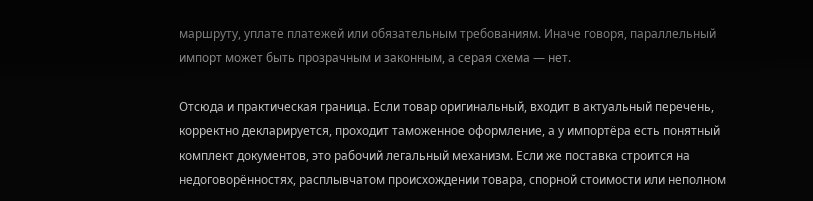маршруту, уплате платежей или обязательным требованиям. Иначе говоря, параллельный импорт может быть прозрачным и законным, а серая схема — нет.

Отсюда и практическая граница. Если товар оригинальный, входит в актуальный перечень, корректно декларируется, проходит таможенное оформление, а у импортёра есть понятный комплект документов, это рабочий легальный механизм. Если же поставка строится на недоговорённостях, расплывчатом происхождении товара, спорной стоимости или неполном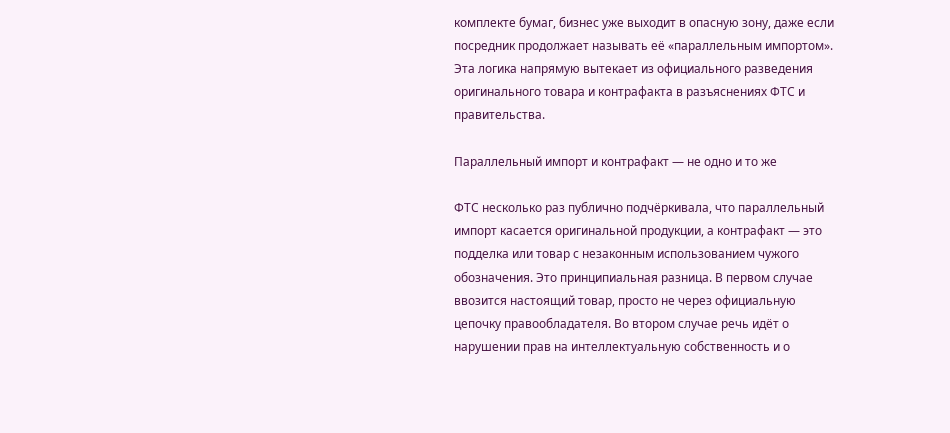комплекте бумаг, бизнес уже выходит в опасную зону, даже если посредник продолжает называть её «параллельным импортом». Эта логика напрямую вытекает из официального разведения оригинального товара и контрафакта в разъяснениях ФТС и правительства.

Параллельный импорт и контрафакт — не одно и то же

ФТС несколько раз публично подчёркивала, что параллельный импорт касается оригинальной продукции, а контрафакт — это подделка или товар с незаконным использованием чужого обозначения. Это принципиальная разница. В первом случае ввозится настоящий товар, просто не через официальную цепочку правообладателя. Во втором случае речь идёт о нарушении прав на интеллектуальную собственность и о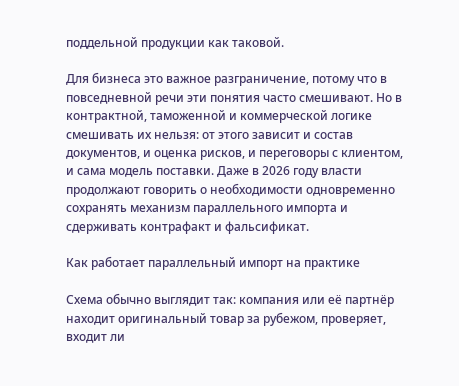поддельной продукции как таковой.

Для бизнеса это важное разграничение, потому что в повседневной речи эти понятия часто смешивают. Но в контрактной, таможенной и коммерческой логике смешивать их нельзя: от этого зависит и состав документов, и оценка рисков, и переговоры с клиентом, и сама модель поставки. Даже в 2026 году власти продолжают говорить о необходимости одновременно сохранять механизм параллельного импорта и сдерживать контрафакт и фальсификат.

Как работает параллельный импорт на практике

Схема обычно выглядит так: компания или её партнёр находит оригинальный товар за рубежом, проверяет, входит ли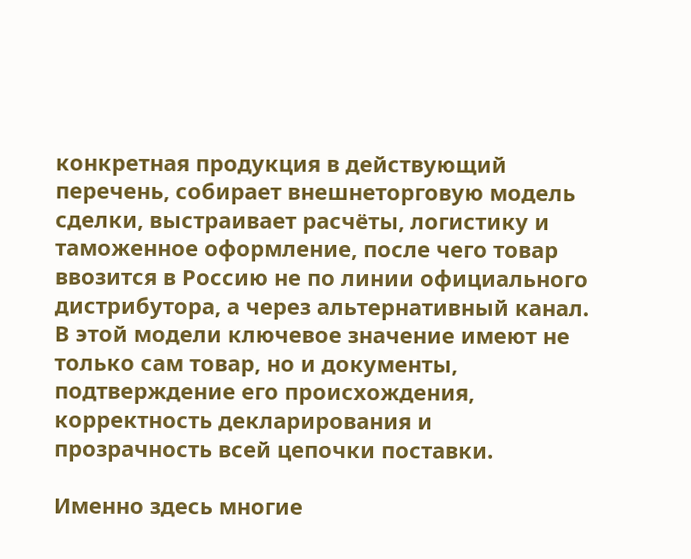конкретная продукция в действующий перечень, собирает внешнеторговую модель сделки, выстраивает расчёты, логистику и таможенное оформление, после чего товар ввозится в Россию не по линии официального дистрибутора, а через альтернативный канал. В этой модели ключевое значение имеют не только сам товар, но и документы, подтверждение его происхождения, корректность декларирования и прозрачность всей цепочки поставки.

Именно здесь многие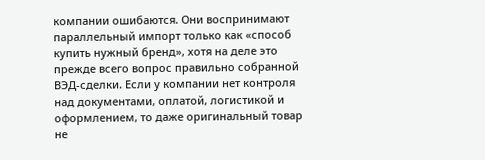компании ошибаются. Они воспринимают параллельный импорт только как «способ купить нужный бренд», хотя на деле это прежде всего вопрос правильно собранной ВЭД-сделки. Если у компании нет контроля над документами, оплатой, логистикой и оформлением, то даже оригинальный товар не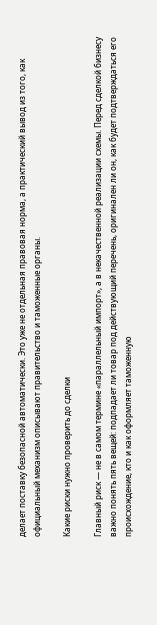делает поставку безопасной автоматически. Это уже не отдельная правовая норма, а практический вывод из того, как официальный механизм описывают правительство и таможенные органы.

Какие риски нужно проверить до сделки

Главный риск — не в самом термине «параллельный импорт», а в некачественной реализации схемы. Перед сделкой бизнесу важно понять пять вещей: подпадает ли товар под действующий перечень, оригинален ли он, как будет подтверждаться его происхождение, кто и как оформляет таможенную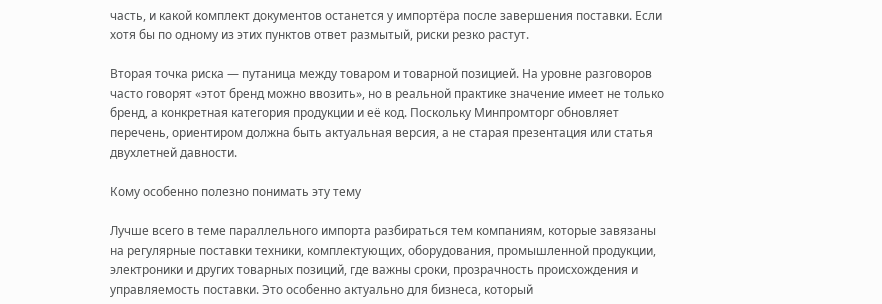часть, и какой комплект документов останется у импортёра после завершения поставки. Если хотя бы по одному из этих пунктов ответ размытый, риски резко растут.

Вторая точка риска — путаница между товаром и товарной позицией. На уровне разговоров часто говорят «этот бренд можно ввозить», но в реальной практике значение имеет не только бренд, а конкретная категория продукции и её код. Поскольку Минпромторг обновляет перечень, ориентиром должна быть актуальная версия, а не старая презентация или статья двухлетней давности.

Кому особенно полезно понимать эту тему

Лучше всего в теме параллельного импорта разбираться тем компаниям, которые завязаны на регулярные поставки техники, комплектующих, оборудования, промышленной продукции, электроники и других товарных позиций, где важны сроки, прозрачность происхождения и управляемость поставки. Это особенно актуально для бизнеса, который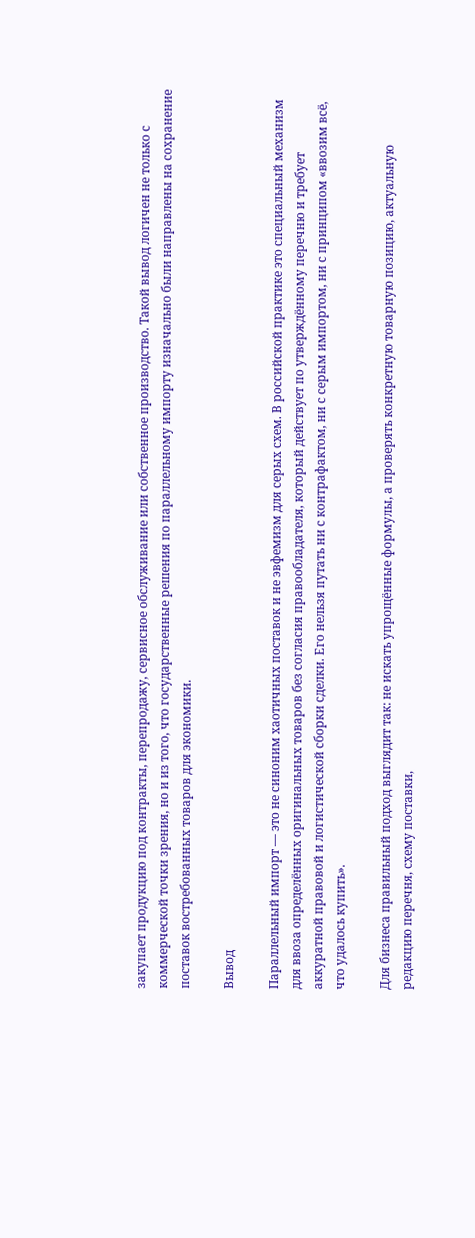закупает продукцию под контракты, перепродажу, сервисное обслуживание или собственное производство. Такой вывод логичен не только с коммерческой точки зрения, но и из того, что государственные решения по параллельному импорту изначально были направлены на сохранение поставок востребованных товаров для экономики.

Вывод

Параллельный импорт — это не синоним хаотичных поставок и не эвфемизм для серых схем. В российской практике это специальный механизм для ввоза определённых оригинальных товаров без согласия правообладателя, который действует по утверждённому перечню и требует аккуратной правовой и логистической сборки сделки. Его нельзя путать ни с контрафактом, ни с серым импортом, ни с принципом «ввозим всё, что удалось купить».

Для бизнеса правильный подход выглядит так: не искать упрощённые формулы, а проверять конкретную товарную позицию, актуальную редакцию перечня, схему поставки,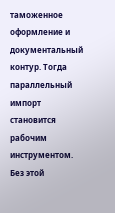таможенное оформление и документальный контур. Тогда параллельный импорт становится рабочим инструментом. Без этой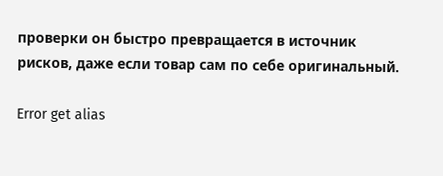проверки он быстро превращается в источник рисков, даже если товар сам по себе оригинальный.

Error get alias